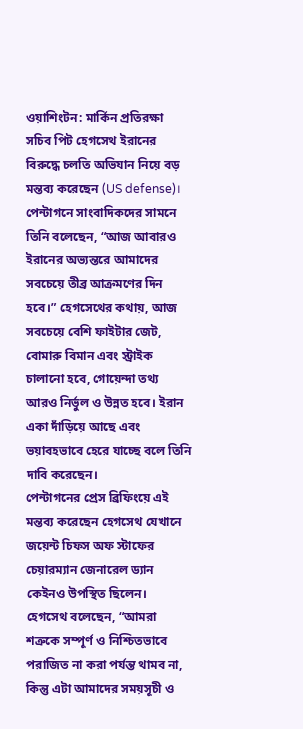ওয়াশিংটন: মার্কিন প্রতিরক্ষা সচিব পিট হেগসেথ ইরানের বিরুদ্ধে চলতি অভিযান নিয়ে বড় মন্তব্য করেছেন (US defense)। পেন্টাগনে সাংবাদিকদের সামনে তিনি বলেছেন, “আজ আবারও ইরানের অভ্যন্তরে আমাদের সবচেয়ে তীব্র আক্রমণের দিন হবে।” হেগসেথের কথায়, আজ সবচেয়ে বেশি ফাইটার জেট, বোমারু বিমান এবং স্ট্রাইক চালানো হবে, গোয়েন্দা তথ্য আরও নির্ভুল ও উন্নত হবে। ইরান একা দাঁড়িয়ে আছে এবং ভয়াবহভাবে হেরে যাচ্ছে বলে তিনি দাবি করেছেন।
পেন্টাগনের প্রেস ব্রিফিংয়ে এই মন্তব্য করেছেন হেগসেথ যেখানে জয়েন্ট চিফস অফ স্টাফের চেয়ারম্যান জেনারেল ড্যান কেইনও উপস্থিত ছিলেন। হেগসেথ বলেছেন, “আমরা শত্রুকে সম্পূর্ণ ও নিশ্চিতভাবে পরাজিত না করা পর্যন্ত থামব না, কিন্তু এটা আমাদের সময়সূচী ও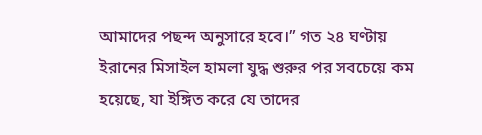আমাদের পছন্দ অনুসারে হবে।” গত ২৪ ঘণ্টায় ইরানের মিসাইল হামলা যুদ্ধ শুরুর পর সবচেয়ে কম হয়েছে, যা ইঙ্গিত করে যে তাদের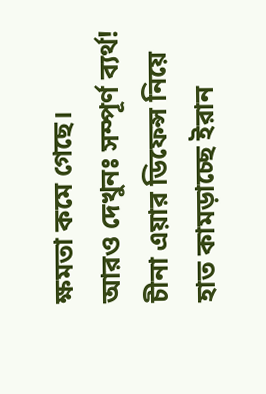ক্ষমতা কমে গেছে।
আরও দেখুনঃ সম্পূর্ণ ব্যর্থ! চীনা এয়ার ডিফেন্স নিয়ে হাত কামড়াচ্ছে ইরান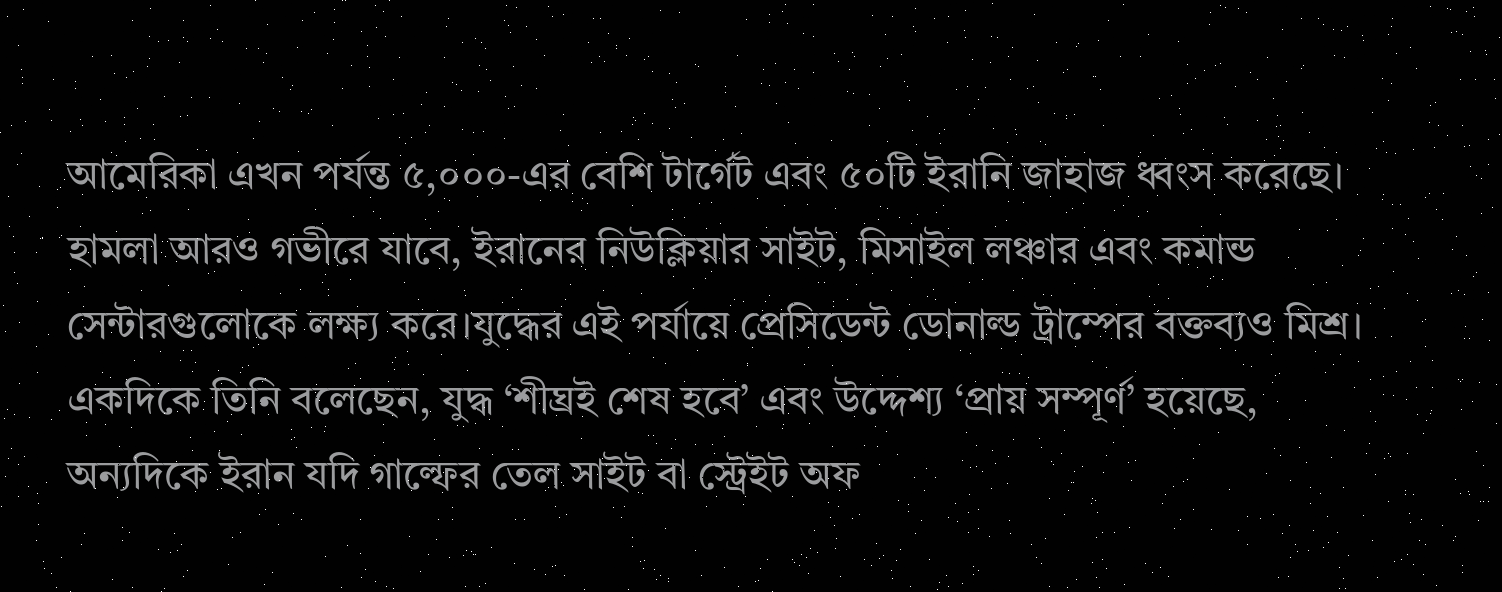আমেরিকা এখন পর্যন্ত ৫,০০০-এর বেশি টার্গেট এবং ৫০টি ইরানি জাহাজ ধ্বংস করেছে। হামলা আরও গভীরে যাবে, ইরানের নিউক্লিয়ার সাইট, মিসাইল লঞ্চার এবং কমান্ড সেন্টারগুলোকে লক্ষ্য করে।যুদ্ধের এই পর্যায়ে প্রেসিডেন্ট ডোনাল্ড ট্রাম্পের বক্তব্যও মিশ্র। একদিকে তিনি বলেছেন, যুদ্ধ ‘শীঘ্রই শেষ হবে’ এবং উদ্দেশ্য ‘প্রায় সম্পূর্ণ’ হয়েছে, অন্যদিকে ইরান যদি গাল্ফের তেল সাইট বা স্ট্রেইট অফ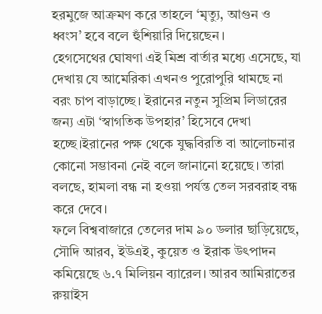হরমুজে আক্রমণ করে তাহলে ‘মৃত্যু, আগুন ও ধ্বংস’ হবে বলে হুঁশিয়ারি দিয়েছেন।
হেগসেথের ঘোষণা এই মিশ্র বার্তার মধ্যে এসেছে, যা দেখায় যে আমেরিকা এখনও পুরোপুরি থামছে না বরং চাপ বাড়াচ্ছে। ইরানের নতুন সুপ্রিম লিডারের জন্য এটা ‘স্বাগতিক উপহার’ হিসেবে দেখা হচ্ছে।ইরানের পক্ষ থেকে যুদ্ধবিরতি বা আলোচনার কোনো সম্ভাবনা নেই বলে জানানো হয়েছে। তারা বলছে, হামলা বন্ধ না হওয়া পর্যন্ত তেল সরবরাহ বন্ধ করে দেবে।
ফলে বিশ্ববাজারে তেলের দাম ৯০ ডলার ছাড়িয়েছে, সৌদি আরব, ইউএই, কুয়েত ও ইরাক উৎপাদন কমিয়েছে ৬.৭ মিলিয়ন ব্যারেল। আরব আমিরাতের রুয়াইস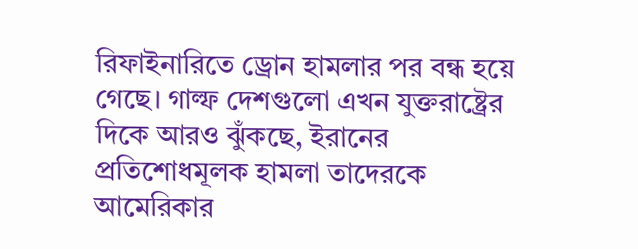রিফাইনারিতে ড্রোন হামলার পর বন্ধ হয়ে গেছে। গাল্ফ দেশগুলো এখন যুক্তরাষ্ট্রের দিকে আরও ঝুঁকছে, ইরানের প্রতিশোধমূলক হামলা তাদেরকে আমেরিকার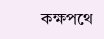কক্ষপথে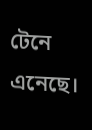টেনে এনেছে।